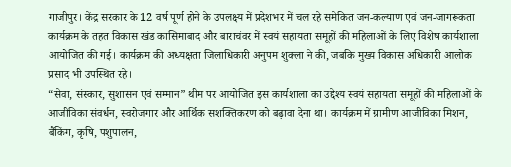गाजीपुर। केंद्र सरकार के 12 वर्ष पूर्ण होने के उपलक्ष्य में प्रदेशभर में चल रहे समेकित जन-कल्याण एवं जन-जागरूकता कार्यक्रम के तहत विकास खंड कासिमाबाद और बाराचंवर में स्वयं सहायता समूहों की महिलाओं के लिए विशेष कार्यशाला आयोजित की गई। कार्यक्रम की अध्यक्षता जिलाधिकारी अनुपम शुक्ला ने की, जबकि मुख्य विकास अधिकारी आलोक प्रसाद भी उपस्थित रहे।
“सेवा, संस्कार, सुशासन एवं सम्मान” थीम पर आयोजित इस कार्यशाला का उद्देश्य स्वयं सहायता समूहों की महिलाओं के आजीविका संवर्धन, स्वरोजगार और आर्थिक सशक्तिकरण को बढ़ावा देना था। कार्यक्रम में ग्रामीण आजीविका मिशन, बैंकिंग, कृषि, पशुपालन,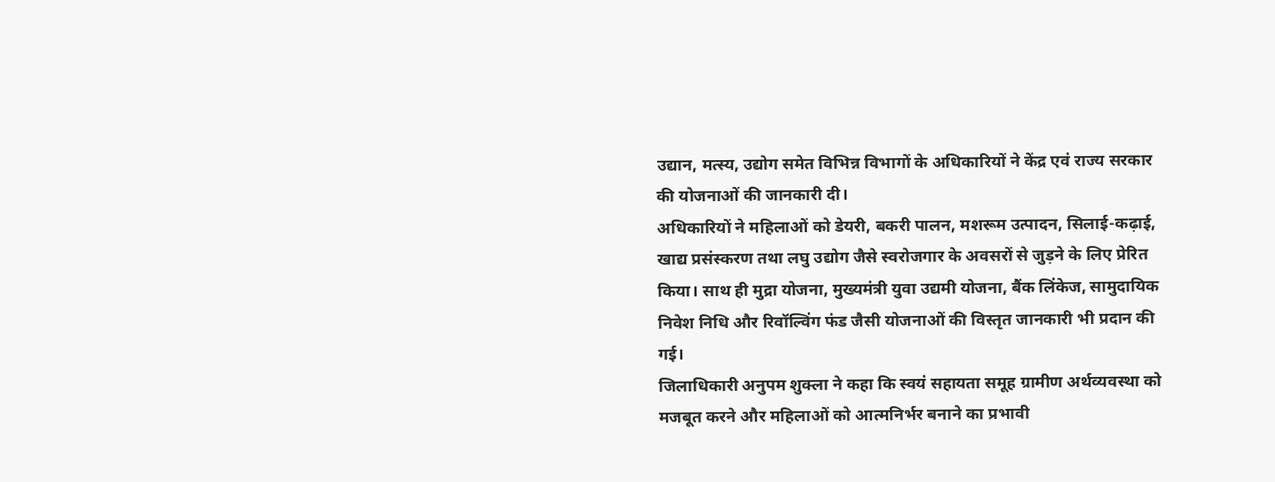उद्यान, मत्स्य, उद्योग समेत विभिन्न विभागों के अधिकारियों ने केंद्र एवं राज्य सरकार की योजनाओं की जानकारी दी।
अधिकारियों ने महिलाओं को डेयरी, बकरी पालन, मशरूम उत्पादन, सिलाई-कढ़ाई, खाद्य प्रसंस्करण तथा लघु उद्योग जैसे स्वरोजगार के अवसरों से जुड़ने के लिए प्रेरित किया। साथ ही मुद्रा योजना, मुख्यमंत्री युवा उद्यमी योजना, बैंक लिंकेज, सामुदायिक निवेश निधि और रिवॉल्विंग फंड जैसी योजनाओं की विस्तृत जानकारी भी प्रदान की गई।
जिलाधिकारी अनुपम शुक्ला ने कहा कि स्वयं सहायता समूह ग्रामीण अर्थव्यवस्था को मजबूत करने और महिलाओं को आत्मनिर्भर बनाने का प्रभावी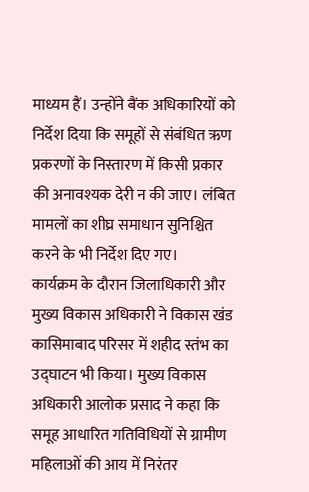माध्यम हैं। उन्होंने बैंक अधिकारियों को निर्देश दिया कि समूहों से संबंधित ऋण प्रकरणों के निस्तारण में किसी प्रकार की अनावश्यक देरी न की जाए। लंबित मामलों का शीघ्र समाधान सुनिश्चित करने के भी निर्देश दिए गए।
कार्यक्रम के दौरान जिलाधिकारी और मुख्य विकास अधिकारी ने विकास खंड कासिमाबाद परिसर में शहीद स्तंभ का उद्घाटन भी किया। मुख्य विकास अधिकारी आलोक प्रसाद ने कहा कि समूह आधारित गतिविधियों से ग्रामीण महिलाओं की आय में निरंतर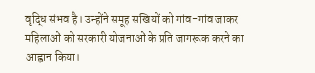वृद्धि संभव है। उन्होंने समूह सखियों को गांव-गांव जाकर महिलाओं को सरकारी योजनाओं के प्रति जागरूक करने का आह्वान किया।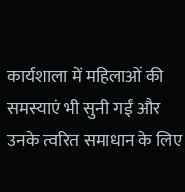कार्यशाला में महिलाओं की समस्याएं भी सुनी गईं और उनके त्वरित समाधान के लिए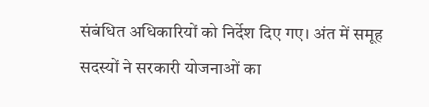संबंधित अधिकारियों को निर्देश दिए गए। अंत में समूह सदस्यों ने सरकारी योजनाओं का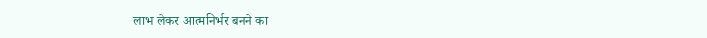लाभ लेकर आत्मनिर्भर बनने का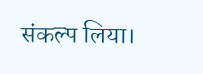संकल्प लिया।